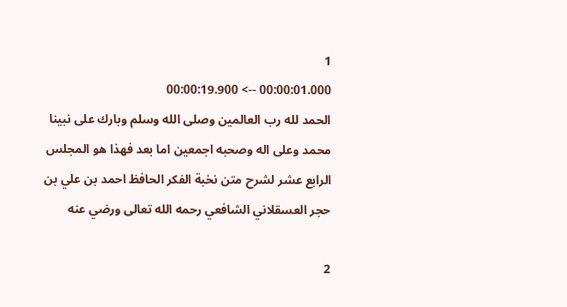1
00:00:01.000 --> 00:00:19.900
الحمد لله رب العالمين وصلى الله وسلم وبارك على نبينا محمد وعلى اله وصحبه اجمعين اما بعد فهذا هو المجلس الرابع عشر لشرح متن نخبة الفكر الحافظ احمد بن علي بن حجر العسقلاني الشافعي رحمه الله تعالى ورضي عنه

2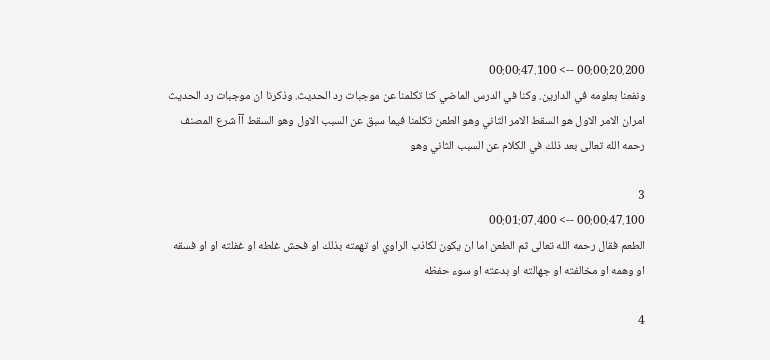00:00:20.200 --> 00:00:47.100
ونفعنا بعلومه في الدارين. وكنا في الدرس الماضي كنا تكلمنا عن موجبات رد الحديث. وذكرنا ان موجبات رد الحديث امران الامر الاول هو السقط الامر الثاني وهو الطعن تكلمنا فيما سبق عن السبب الاول وهو السقط آآ شرع المصنف رحمه الله تعالى بعد ذلك في الكلام عن السبب الثاني وهو

3
00:00:47.100 --> 00:01:07.400
الطعم فقال رحمه الله تعالى ثم الطعن اما ان يكون لكاذب الراوي او تهمته بذلك او فحش غلطه او غفلته او او فسقه او وهمه او مخالفته او جهالته او بدعته او سوء حفظه

4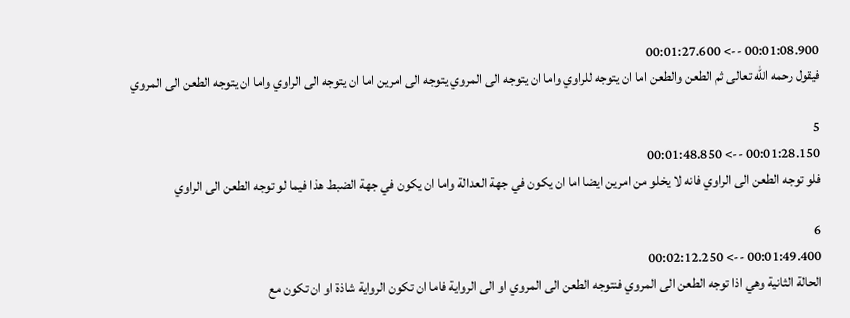00:01:08.900 --> 00:01:27.600
فيقول رحمه الله تعالى ثم الطعن والطعن اما ان يتوجه للراوي واما ان يتوجه الى المروي يتوجه الى امرين اما ان يتوجه الى الراوي واما ان يتوجه الطعن الى المروي

5
00:01:28.150 --> 00:01:48.850
فلو توجه الطعن الى الراوي فانه لا يخلو من امرين ايضا اما ان يكون في جهة العدالة واما ان يكون في جهة الضبط هذا فيما لو توجه الطعن الى الراوي

6
00:01:49.400 --> 00:02:12.250
الحالة الثانية وهي اذا توجه الطعن الى المروي فنتوجه الطعن الى المروي او الى الرواية فاما ان تكون الرواية شاذة او ان تكون مع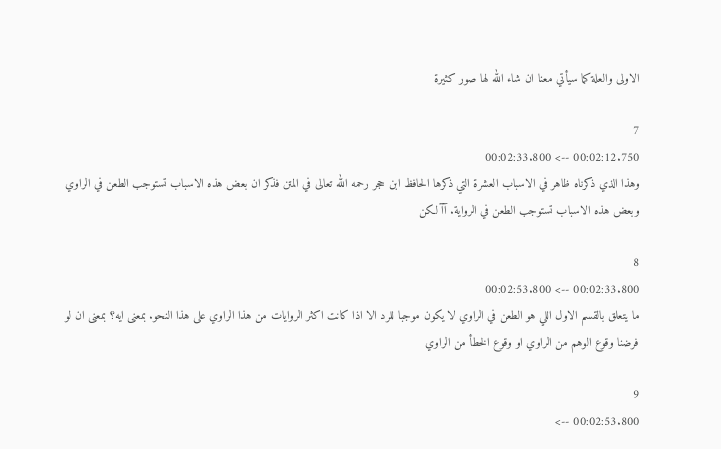الاولى والعلة كما سيأتي معنا ان شاء الله لها صور كثيرة

7
00:02:12.750 --> 00:02:33.800
وهذا الذي ذكرناه ظاهر في الاسباب العشرة التي ذكرها الحافظ ابن حجر رحمه الله تعالى في المتن فذكر ان بعض هذه الاسباب تستوجب الطعن في الراوي وبعض هذه الاسباب تستوجب الطعن في الرواية. آآ لكن

8
00:02:33.800 --> 00:02:53.800
ما يتعلق بالقسم الاول اللي هو الطعن في الراوي لا يكون موجبا للرد الا اذا كانت اكثر الروايات من هذا الراوي على هذا النحو. بمعنى ايه؟ بمعنى ان لو فرضنا وقوع الوهم من الراوي او وقوع الخطأ من الراوي

9
00:02:53.800 -->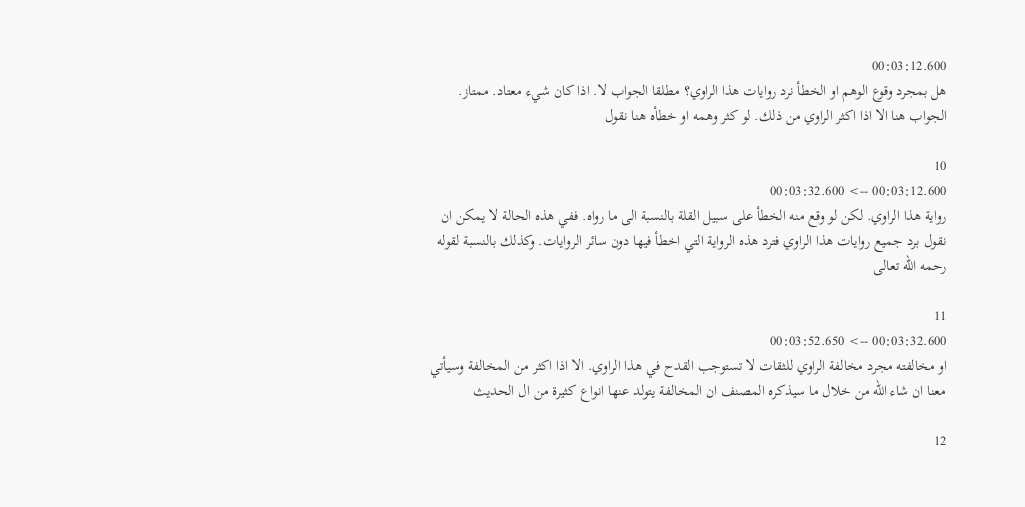00:03:12.600
هل بمجرد وقوع الوهم او الخطأ نرد روايات هذا الراوي؟ مطلقا الجواب لا. اذا كان شيء معتاد. ممتاز. الجواب هنا الا اذا اكثر الراوي من ذلك. لو كثر وهمه او خطأه هنا نقول

10
00:03:12.600 --> 00:03:32.600
رواية هذا الراوي. لكن لو وقع منه الخطأ على سبيل القلة بالنسبة الى ما رواه. ففي هذه الحالة لا يمكن ان نقول برد جميع روايات هذا الراوي فترد هذه الرواية التي اخطأ فيها دون سائر الروايات. وكذلك بالنسبة لقوله رحمه الله تعالى

11
00:03:32.600 --> 00:03:52.650
او مخالفته مجرد مخالفة الراوي للثقات لا تستوجب القدح في هذا الراوي. الا اذا اكثر من المخالفة وسيأتي معنا ان شاء الله من خلال ما سيذكره المصنف ان المخالفة يتولد عنها انواع كثيرة من ال الحديث

12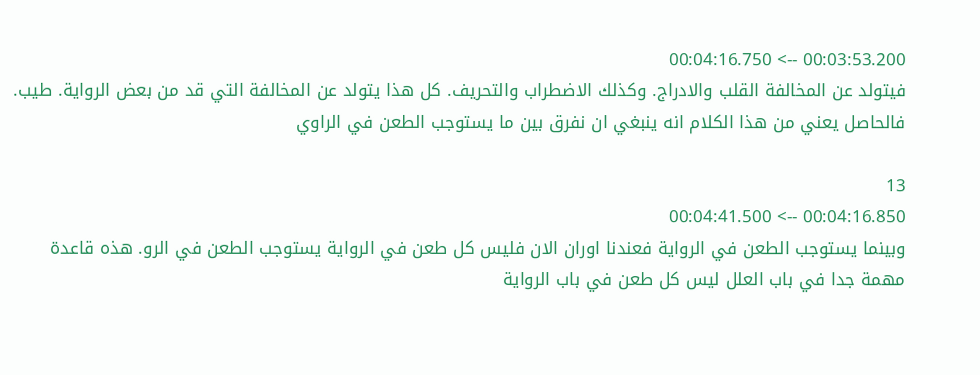00:03:53.200 --> 00:04:16.750
فيتولد عن المخالفة القلب والادراج. وكذلك الاضطراب والتحريف. كل هذا يتولد عن المخالفة التي قد من بعض الرواية. طيب. فالحاصل يعني من هذا الكلام انه ينبغي ان نفرق بين ما يستوجب الطعن في الراوي

13
00:04:16.850 --> 00:04:41.500
وبينما يستوجب الطعن في الرواية فعندنا اوران الان فليس كل طعن في الرواية يستوجب الطعن في الرو. هذه قاعدة مهمة جدا في باب العلل ليس كل طعن في باب الرواية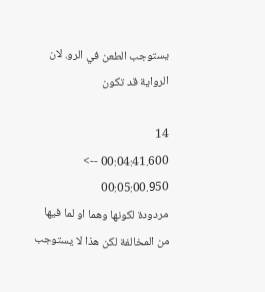يستوجب الطعن في الرو. لان الرواية قد تكون

14
00:04:41.600 --> 00:05:00.950
مردودة لكونها وهما او لما فيها من المخالفة لكن هذا لا يستوجب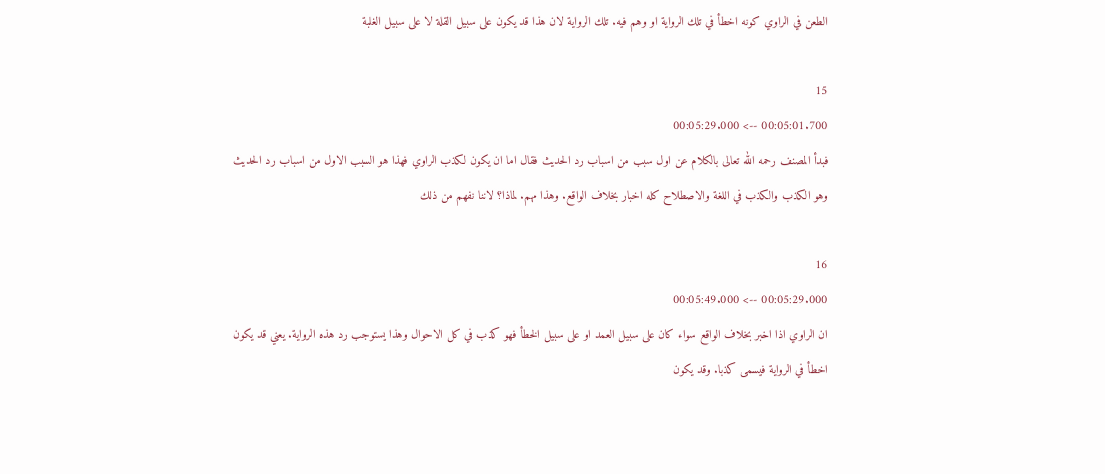الطعن في الراوي كونه اخطأ في تلك الرواية او وهم فيه. تلك الرواية لان هذا قد يكون على سبيل القلة لا على سبيل الغلبة

15
00:05:01.700 --> 00:05:29.000
فبدأ المصنف رحمه الله تعالى بالكلام عن اول سبب من اسباب رد الحديث فقال اما ان يكون لكذب الراوي فهذا هو السبب الاول من اسباب رد الحديث وهو الكذب والكذب في اللغة والاصطلاح كله اخبار بخلاف الواقع. وهذا مهم. لماذا؟ لاننا نفهم من ذلك

16
00:05:29.000 --> 00:05:49.000
ان الراوي اذا اخبر بخلاف الواقع سواء كان على سبيل العمد او على سبيل الخطأ فهو كذب في كل الاحوال وهذا يستوجب رد هذه الرواية. يعني قد يكون اخطأ في الرواية فيسمى كذبا. وقد يكون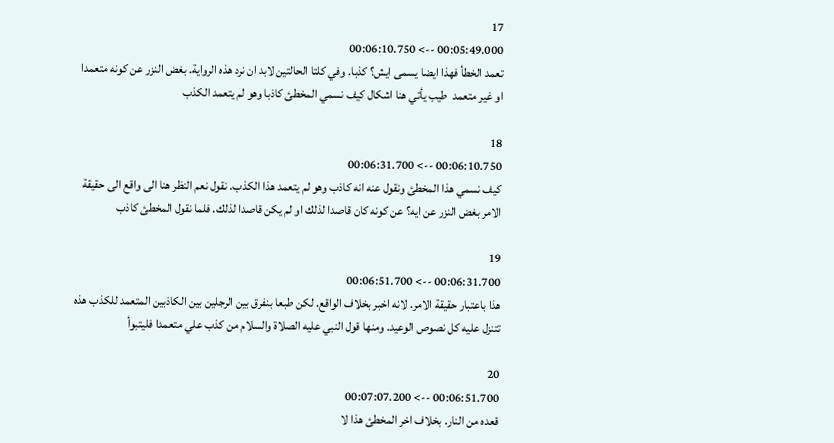17
00:05:49.000 --> 00:06:10.750
تعمد الخطأ فهذا ايضا يسمى ايش؟ كذبا. وفي كلتا الحالتين لابد ان نرد هذه الرواية. بغض النزر عن كونه متعمدا او غير متعمد  طيب يأتي هنا اشكال كيف نسمي المخطئ كاذبا وهو لم يتعمد الكذب

18
00:06:10.750 --> 00:06:31.700
كيف نسمي هذا المخطئ ونقول عنه انه كاذب وهو لم يتعمد هذا الكذب. نقول نعم النظر هنا الى واقع الى حقيقة الامر بغض النزر عن ايه؟ عن كونه كان قاصدا لذلك او لم يكن قاصدا لذلك. فلما نقول المخطئ كاذب

19
00:06:31.700 --> 00:06:51.700
هذا باعتبار حقيقة الامر. لانه اخبر بخلاف الواقع. لكن طبعا بنفرق بين الرجلين بين الكاذبين المتعمد للكذب هذه تتنزل عليه كل نصوص الوعيد. ومنها قول النبي عليه الصلاة والسلام من كذب علي متعمدا فليتبوأ

20
00:06:51.700 --> 00:07:07.200
قعده من النار. بخلاف اخر المخطئ هذا لا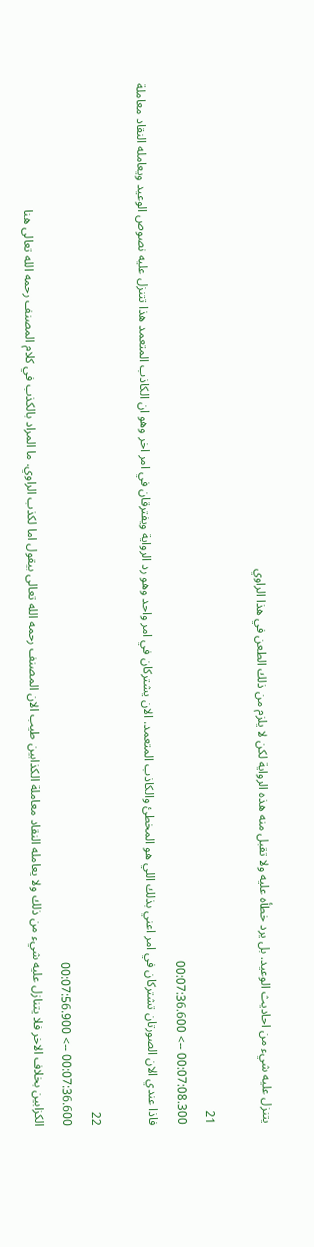يتنزل عليه شيء من احاديث الوعيد. بل يرد خطأه عليه ولا تقبل منه هذه الرواية لكن لا يلزم من ذلك الطعن في هذا الراوي

21
00:07:08.300 --> 00:07:36.600
فاذا عندي الان الصورتان تشتركان في امر اعني بذلك اللي هو المخطئ والكاذب المتعمد. الان يشتركان في امر واحد وهو رد الرواية ويفترقان في امر اخر وهو ان الكاذب المتعمد هذا تتنزل عليه نصوص الوعيد ويعامله النقاد معاملة

22
00:07:36.600 --> 00:07:56.900
الكزابين بخلاف الاخر فلا يتنازل عليه شيء من ذلك ولا يعامله النقاد معاملة الكذابين طيب الان المصنف رحمه الله تعالى بيقول اما لكذب الراوي. ما المراد بالكذب في كلام المصنف رحمه الله تعالى هنا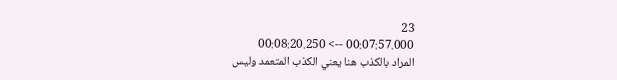23
00:07:57.000 --> 00:08:20.250
المراد بالكذب هنا يعني الكذب المتعمد وليس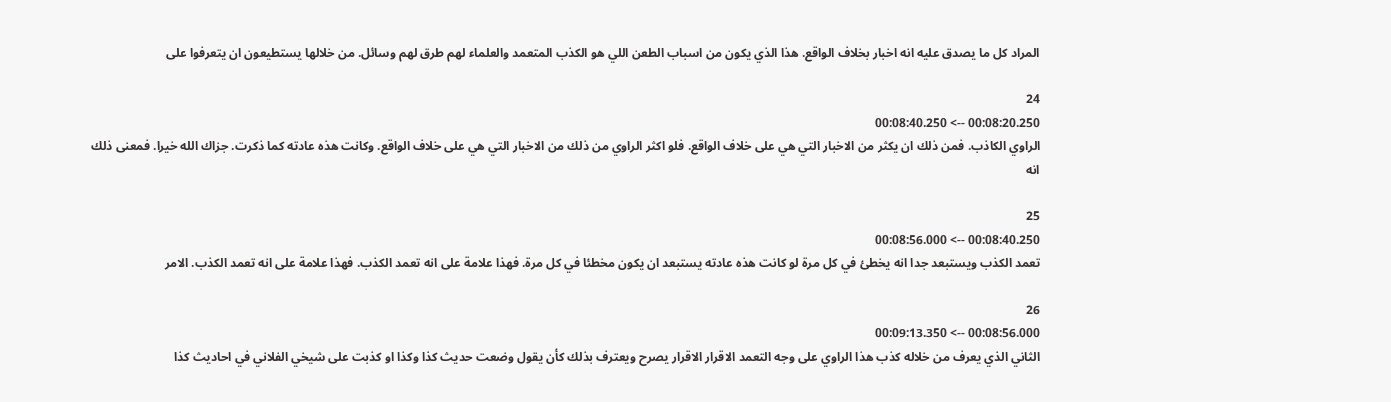المراد كل ما يصدق عليه انه اخبار بخلاف الواقع. هذا الذي يكون من اسباب الطعن اللي هو الكذب المتعمد والعلماء لهم طرق لهم وسائل. من خلالها يستطيعون ان يتعرفوا على

24
00:08:20.250 --> 00:08:40.250
الراوي الكاذب. فمن ذلك ان يكثر من الاخبار التي هي على خلاف الواقع. فلو اكثر الراوي من ذلك من الاخبار التي هي على خلاف الواقع. وكانت هذه عادته كما ذكرت. جزاك الله خيرا. فمعنى ذلك انه

25
00:08:40.250 --> 00:08:56.000
تعمد الكذب ويستبعد جدا انه يخطئ في كل مرة لو كانت هذه عادته يستبعد ان يكون مخطئا في كل مرة. فهذا علامة على انه تعمد الكذب. فهذا علامة على انه تعمد الكذب. الامر

26
00:08:56.000 --> 00:09:13.350
الثاني الذي يعرف من خلاله كذب هذا الراوي على وجه التعمد الاقرار الاقرار يصرح ويعترف بذلك كأن يقول وضعت حديث كذا وكذا او كذبت على شيخي الفلاني في احاديث كذا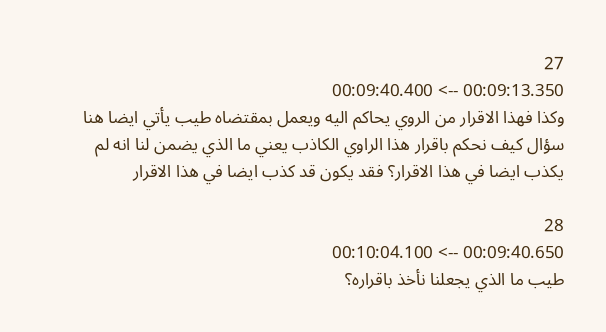27
00:09:13.350 --> 00:09:40.400
وكذا فهذا الاقرار من الروي يحاكم اليه ويعمل بمقتضاه طيب يأتي ايضا هنا سؤال كيف نحكم باقرار هذا الراوي الكاذب يعني ما الذي يضمن لنا انه لم يكذب ايضا في هذا الاقرار؟ فقد يكون قد كذب ايضا في هذا الاقرار

28
00:09:40.650 --> 00:10:04.100
طيب ما الذي يجعلنا نأخذ باقراره؟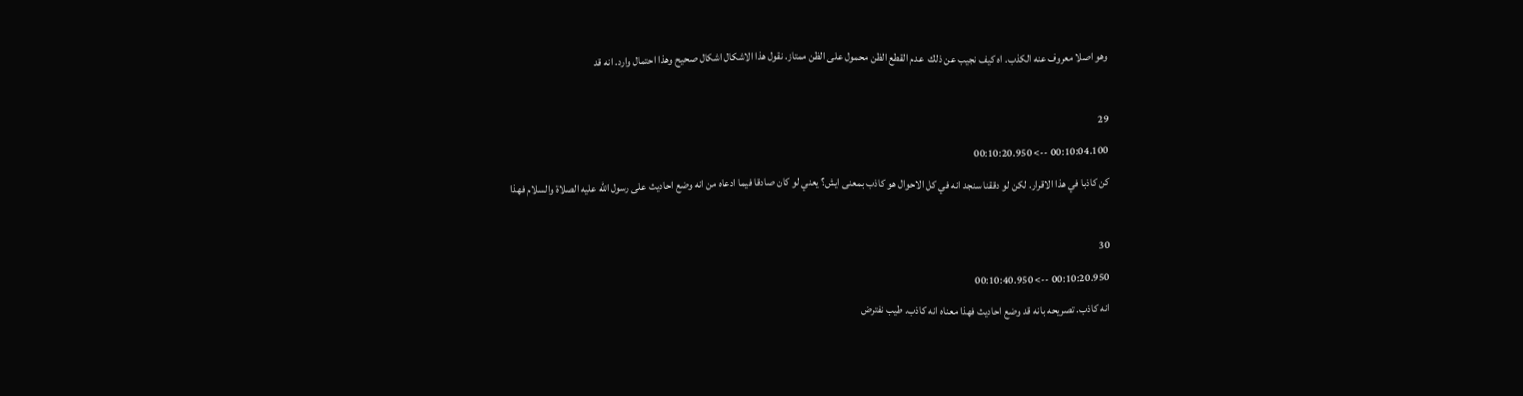وهو اصلا معروف عنه الكذب. اه كيف نجيب عن ذلك  عدم القطع الظن محمول على الظن ممتاز. نقول هذا الاشكال اشكال صحيح وهذا احتمال وارد. انه قد

29
00:10:04.100 --> 00:10:20.950
كن كاذبا في هذا الاقرار. لكن لو دققنا سنجد انه في كل الاحوال هو كاذب بمعنى ايش؟ يعني لو كان صادقا فيما ادعاه من انه وضع احاديث على رسول الله عليه الصلاة والسلام فهذا

30
00:10:20.950 --> 00:10:40.950
انه كاذب. تصريحه بانه قد وضع احاديث فهذا معناه انه كاذب. طيب نفترض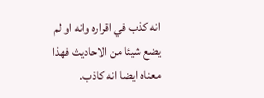انه كذب في اقراره وانه او لم يضع شيئا من الاحاديث فهذا معناه ايضا انه كاذب.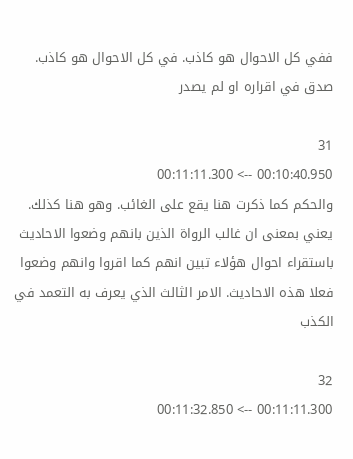ففي كل الاحوال هو كاذب. في كل الاحوال هو كاذب. صدق في اقراره او لم يصدر

31
00:10:40.950 --> 00:11:11.300
والحكم كما ذكرت هنا يقع على الغائب. وهو هنا كذلك. يعني بمعنى ان غالب الرواة الذين بانهم وضعوا الاحاديث باستقراء احوال هؤلاء تبين انهم كما اقروا وانهم وضعوا فعلا هذه الاحاديث. الامر الثالث الذي يعرف به التعمد في الكذب

32
00:11:11.300 --> 00:11:32.850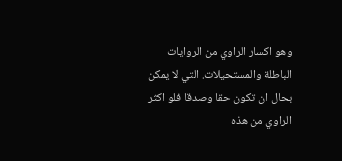وهو اكسار الراوي من الروايات الباطلة والمستحيلات. التي لا يمكن بحال ان تكون حقا وصدقا فلو اكثر الراوي من هذه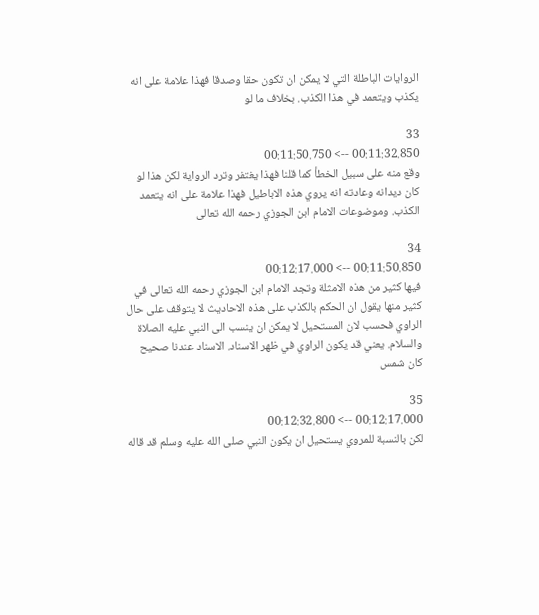الروايات الباطلة التي لا يمكن ان تكون حقا وصدقا فهذا علامة على انه يكذب ويتعمد في هذا الكذب. بخلاف ما لو

33
00:11:32.850 --> 00:11:50.750
وقع منه على سبيل الخطأ كما قلنا فهذا يغتفر وترد الرواية لكن هذا لو كان ديدانه وعادته انه يروي هذه الاباطيل فهذا علامة على انه يتعمد الكذب. وموضوعات الامام ابن الجوزي رحمه الله تعالى

34
00:11:50.850 --> 00:12:17.000
فيها كثير من هذه الامثلة وتجد الامام ابن الجوزي رحمه الله تعالى في كثير منها يقول ان الحكم بالكذب على هذه الاحاديث لا يتوقف على حال الراوي فحسب لان المستحيل لا يمكن ان ينسب الى النبي عليه الصلاة والسلام. يعني قد يكون الراوي في ظهر الاسناد. الاسناد عندنا صحيح كان شمس

35
00:12:17.000 --> 00:12:32.800
لكن بالنسبة للمروي يستحيل ان يكون النبي صلى الله عليه وسلم قد قاله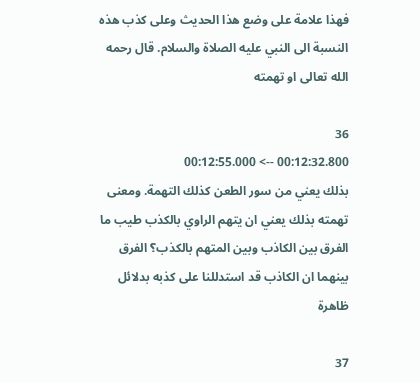فهذا علامة على وضع هذا الحديث وعلى كذب هذه النسبة الى النبي عليه الصلاة والسلام. قال رحمه الله تعالى او تهمته

36
00:12:32.800 --> 00:12:55.000
بذلك يعني من سور الطعن كذلك التهمة. ومعنى تهمته بذلك يعني ان يتهم الراوي بالكذب طيب ما الفرق بين الكاذب وبين المتهم بالكذب؟ الفرق بينهما ان الكاذب قد استدللنا على كذبه بدلائل ظاهرة

37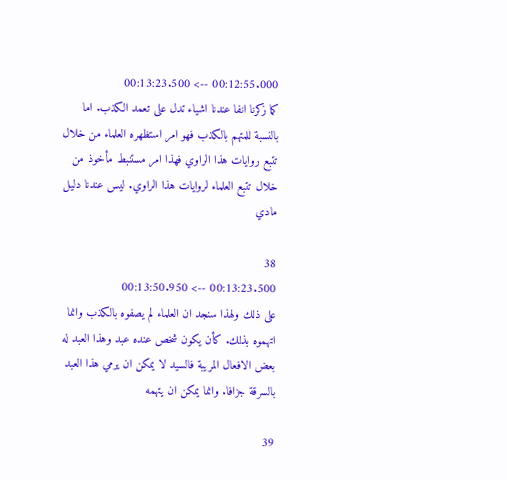00:12:55.000 --> 00:13:23.500
كما زكرنا انفا عندنا اشياء تدل على تعمد الكذب. اما بالنسبة للمتهم بالكذب فهو امر استظهره العلماء من خلال تتبع روايات هذا الراوي فهذا امر مستنبط مأخوذ من خلال تتبع العلماء لروايات هذا الراوي. ليس عندنا دليل مادي

38
00:13:23.500 --> 00:13:50.950
على ذلك ولهذا سنجد ان العلماء لم يصفوه بالكذب وانما اتهموه بذلك. كأن يكون شخص عنده عبد وهذا العبد له بعض الافعال المريبة فالسيد لا يمكن ان يرمي هذا العبد بالسرقة جزافا. وانما يمكن ان يتهمه

39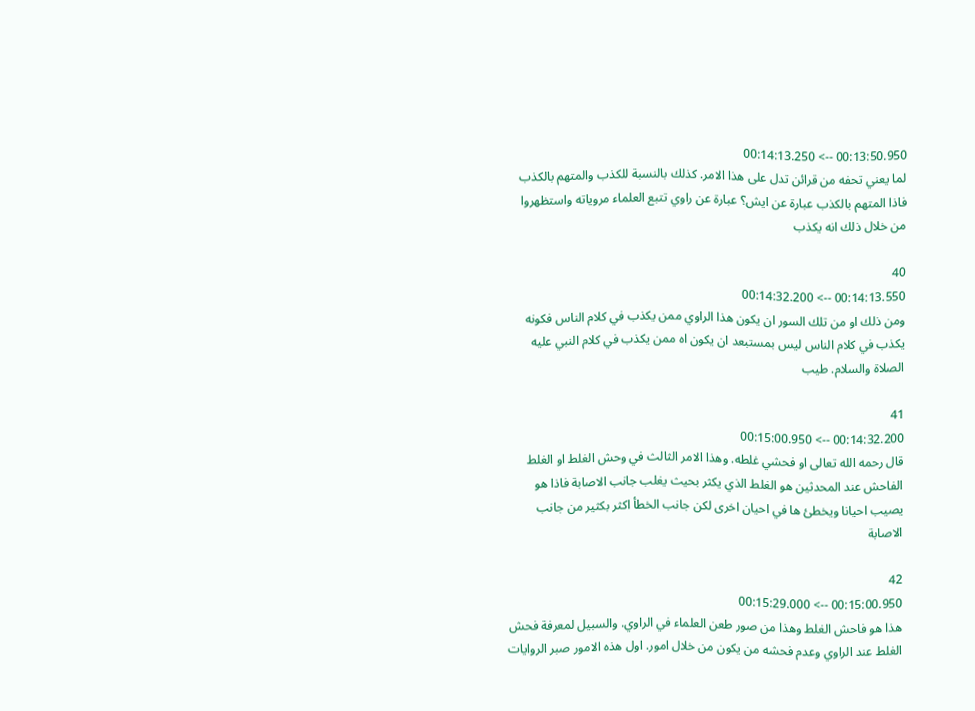00:13:50.950 --> 00:14:13.250
لما يعني تحفه من قرائن تدل على هذا الامر. كذلك بالنسبة للكذب والمتهم بالكذب فاذا المتهم بالكذب عبارة عن ايش؟ عبارة عن راوي تتبع العلماء مروياته واستظهروا من خلال ذلك انه يكذب

40
00:14:13.550 --> 00:14:32.200
ومن ذلك او من تلك السور ان يكون هذا الراوي ممن يكذب في كلام الناس فكونه يكذب في كلام الناس ليس بمستبعد ان يكون اه ممن يكذب في كلام النبي عليه الصلاة والسلام. طيب

41
00:14:32.200 --> 00:15:00.950
قال رحمه الله تعالى او فحشي غلطه. وهذا الامر الثالث في وحش الغلط او الغلط الفاحش عند المحدثين هو الغلط الذي يكثر بحيث يغلب جانب الاصابة فاذا هو يصيب احيانا ويخطئ ها في احيان اخرى لكن جانب الخطأ اكثر بكثير من جانب الاصابة

42
00:15:00.950 --> 00:15:29.000
هذا هو فاحش الغلط وهذا من صور طعن العلماء في الراوي. والسبيل لمعرفة فحش الغلط عند الراوي وعدم فحشه من يكون من خلال امور. اول هذه الامور صبر الروايات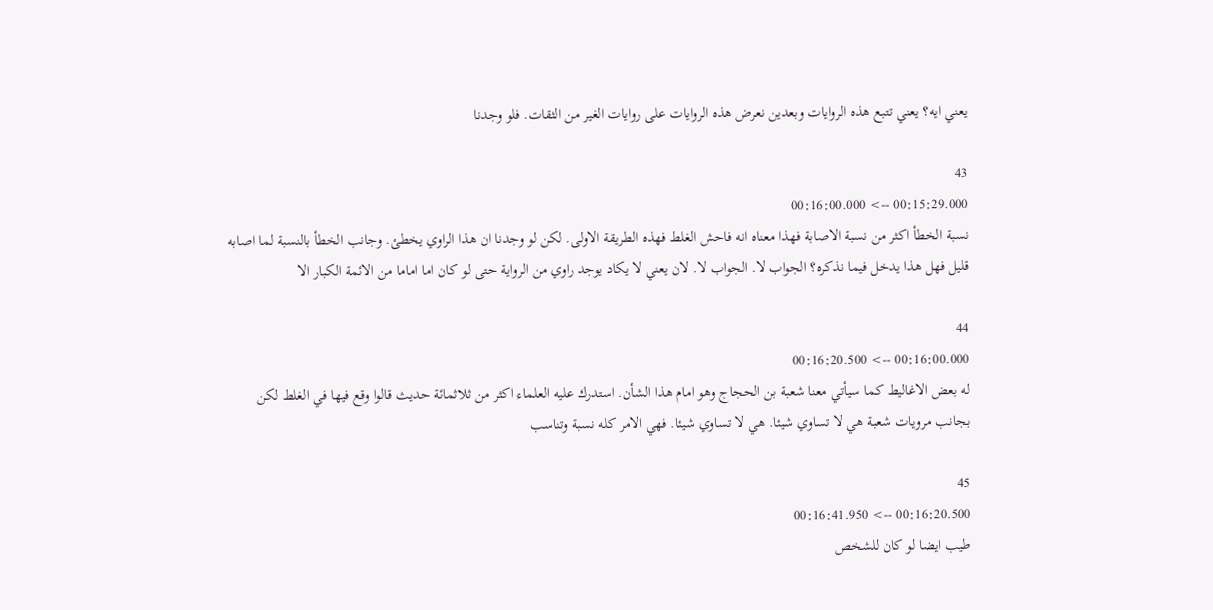يعني ايه؟ يعني تتبع هذه الروايات وبعدين نعرض هذه الروايات على روايات الغير من الثقات. فلو وجدنا

43
00:15:29.000 --> 00:16:00.000
نسبة الخطأ اكثر من نسبة الاصابة فهذا معناه انه فاحش الغلط فهذه الطريقة الاولى. لكن لو وجدنا ان هذا الراوي يخطئ. وجانب الخطأ بالنسبة لما اصابه قليل فهل هذا يدخل فيما نذكره؟ الجواب لا. الجواب لا. لان يعني لا يكاد يوجد راوي من الرواية حتى لو كان اما اماما من الائمة الكبار الا

44
00:16:00.000 --> 00:16:20.500
له بعض الاغاليط كما سيأتي معنا شعبة بن الحجاج وهو امام هذا الشأن. استدرك عليه العلماء اكثر من ثلاثمائة حديث قالوا وقع فيها في الغلط لكن بجانب مرويات شعبة هي لا تساوي شيئا. هي لا تساوي شيئا. فهي الامر كله نسبة وتناسب

45
00:16:20.500 --> 00:16:41.950
طيب ايضا لو كان للشخص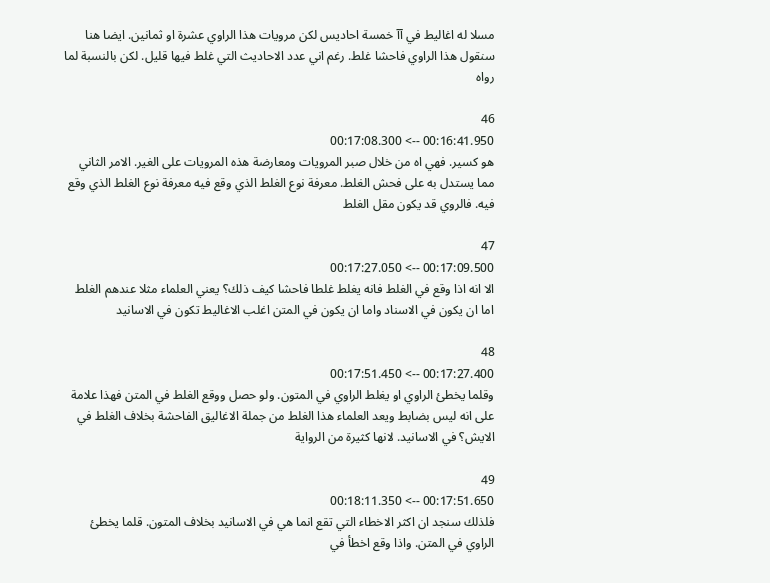مسلا له اغاليط في آآ خمسة احاديس لكن مرويات هذا الراوي عشرة او ثمانين. ايضا هنا سنقول هذا الراوي فاحشا غلط. رغم اني عدد الاحاديث التي غلط فيها قليل. لكن بالنسبة لما رواه

46
00:16:41.950 --> 00:17:08.300
هو كسير. فهي اه من خلال صبر المرويات ومعارضة هذه المرويات على الغير. الامر الثاني مما يستدل به على فحش الغلط. معرفة نوع الغلط الذي وقع فيه معرفة نوع الغلط الذي وقع فيه. فالروي قد يكون مقل الغلط

47
00:17:09.500 --> 00:17:27.050
الا انه اذا وقع في الغلط فانه يغلط غلطا فاحشا كيف ذلك؟ يعني العلماء مثلا عندهم الغلط اما ان يكون في الاسناد واما ان يكون في المتن اغلب الاغاليط تكون في الاسانيد

48
00:17:27.400 --> 00:17:51.450
وقلما يخطئ الراوي او يغلط الراوي في المتون. ولو حصل ووقع الغلط في المتن فهذا علامة على انه ليس بضابط ويعد العلماء هذا الغلط من جملة الاغاليق الفاحشة بخلاف الغلط في الايش؟ في الاسانيد. لانها كثيرة من الرواية

49
00:17:51.650 --> 00:18:11.350
فلذلك سنجد ان اكثر الاخطاء التي تقع انما هي في الاسانيد بخلاف المتون. قلما يخطئ الراوي في المتن. واذا وقع اخطأ في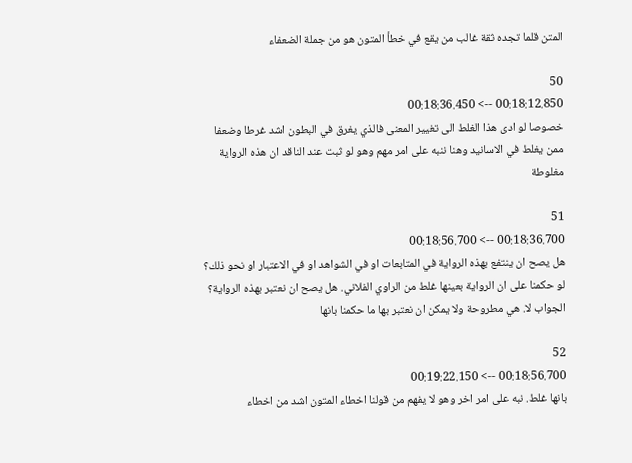المتن قلما تجده ثقة غالب من يقع في خطأ المتون هو من جملة الضعفاء

50
00:18:12.850 --> 00:18:36.450
خصوصا لو ادى هذا الغلط الى تغيير المعنى فالذي يغرق في البطون اشد غرطا وضعفا ممن يغلط في الاسانيد وهنا ننبه على امر مهم وهو لو ثبت عند الناقد ان هذه الرواية مغلوطة

51
00:18:36.700 --> 00:18:56.700
هل يصح ان ينتفع بهذه الرواية في المتابعات او في الشواهد او في الاعتبار او نحو ذلك؟ لو حكمنا على ان الرواية بعينها غلط من الراوي الفلاني. هل يصح ان نعتبر بهذه الرواية؟ الجواب لا. هي مطروحة ولا يمكن ان نعتبر بها ما حكمنا بانها

52
00:18:56.700 --> 00:19:22.150
بانها غلط. نبه على امر اخر وهو لا يفهم من قولنا اخطاء المتون اشد من اخطاء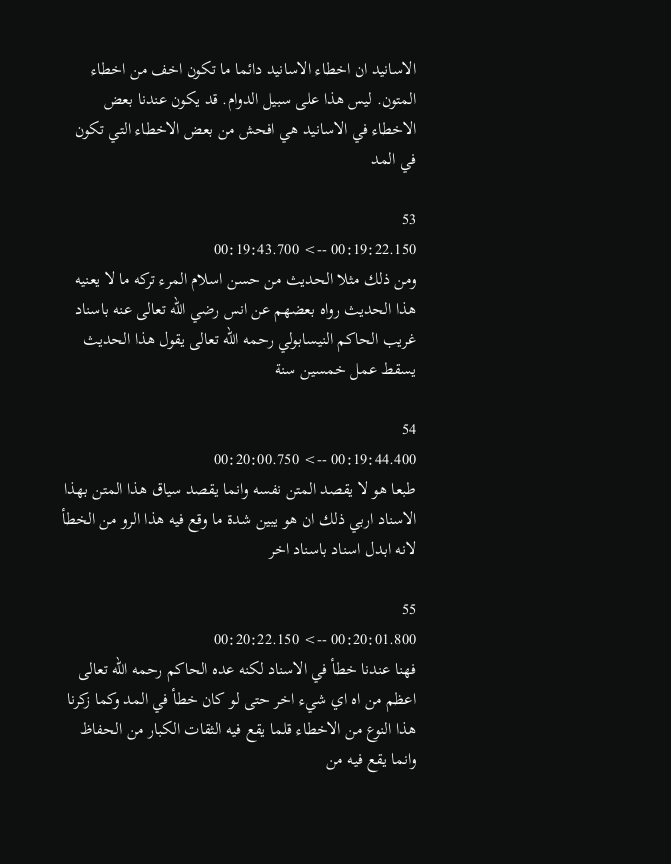الاسانيد ان اخطاء الاسانيد دائما ما تكون اخف من اخطاء المتون. ليس هذا على سبيل الدوام. قد يكون عندنا بعض الاخطاء في الاسانيد هي افحش من بعض الاخطاء التي تكون في المد

53
00:19:22.150 --> 00:19:43.700
ومن ذلك مثلا الحديث من حسن اسلام المرء تركه ما لا يعنيه هذا الحديث رواه بعضهم عن انس رضي الله تعالى عنه باسناد غريب الحاكم النيسابولي رحمه الله تعالى يقول هذا الحديث يسقط عمل خمسين سنة

54
00:19:44.400 --> 00:20:00.750
طبعا هو لا يقصد المتن نفسه وانما يقصد سياق هذا المتن بهذا الاسناد اربي ذلك ان هو يبين شدة ما وقع فيه هذا الرو من الخطأ لانه ابدل اسناد باسناد اخر

55
00:20:01.800 --> 00:20:22.150
فهنا عندنا خطأ في الاسناد لكنه عده الحاكم رحمه الله تعالى اعظم من اه اي شيء اخر حتى لو كان خطأ في المد وكما زكرنا هذا النوع من الاخطاء قلما يقع فيه الثقات الكبار من الحفاظ وانما يقع فيه من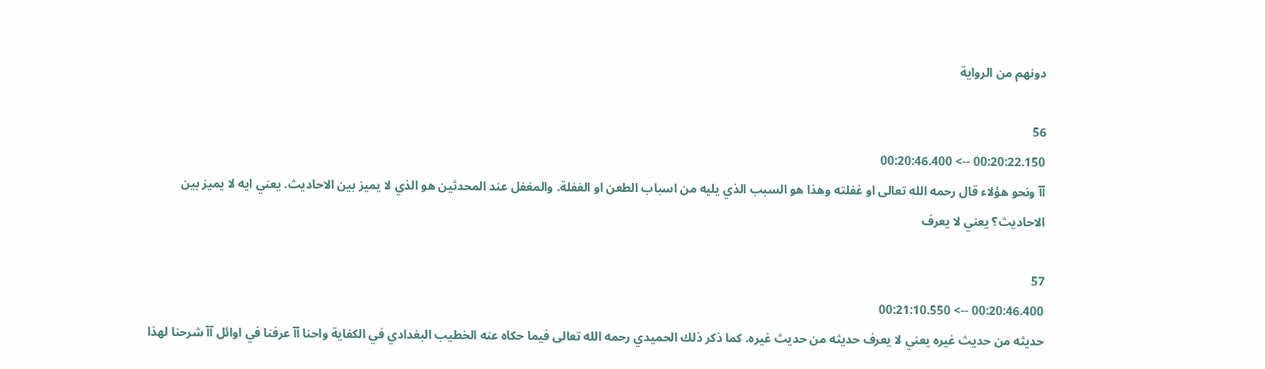دونهم من الرواية

56
00:20:22.150 --> 00:20:46.400
آآ ونحو هؤلاء قال رحمه الله تعالى او غفلته وهذا هو السبب الذي يليه من اسباب الطعن او الغفلة. والمغفل عند المحدثين هو الذي لا يميز بين الاحاديث. يعني ايه لا يميز بين الاحاديث؟ يعني لا يعرف

57
00:20:46.400 --> 00:21:10.550
حديثه من حديث غيره يعني لا يعرف حديثه من حديث غيره. كما ذكر ذلك الحميدي رحمه الله تعالى فيما حكاه عنه الخطيب البغدادي في الكفاية واحنا آآ عرفنا في اوائل آآ شرحنا لهذا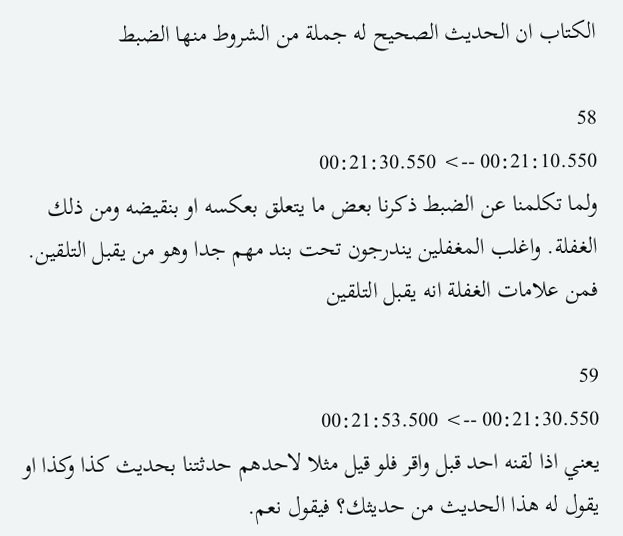الكتاب ان الحديث الصحيح له جملة من الشروط منها الضبط

58
00:21:10.550 --> 00:21:30.550
ولما تكلمنا عن الضبط ذكرنا بعض ما يتعلق بعكسه او بنقيضه ومن ذلك الغفلة. واغلب المغفلين يندرجون تحت بند مهم جدا وهو من يقبل التلقين. فمن علامات الغفلة انه يقبل التلقين

59
00:21:30.550 --> 00:21:53.500
يعني اذا لقنه احد قبل واقر فلو قيل مثلا لاحدهم حدثتنا بحديث كذا وكذا او يقول له هذا الحديث من حديثك؟ فيقول نعم.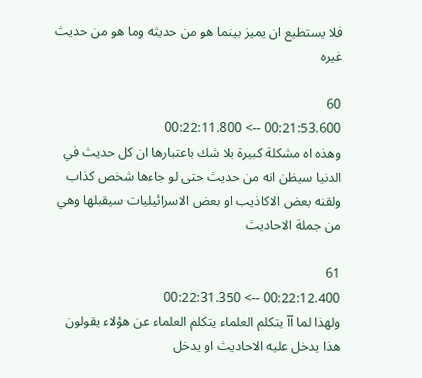فلا يستطيع ان يميز بينما هو من حديثه وما هو من حديث غيره

60
00:21:53.600 --> 00:22:11.800
وهذه اه مشكلة كبيرة بلا شك باعتبارها ان كل حديث في الدنيا سيظن انه من حديث حتى لو جاءها شخص كذاب ولقنه بعض الاكاذيب او بعض الاسرائيليات سيقبلها وهي من جملة الاحاديث

61
00:22:12.400 --> 00:22:31.350
ولهذا لما آآ يتكلم العلماء يتكلم العلماء عن هؤلاء يقولون هذا يدخل عليه الاحاديث او يدخل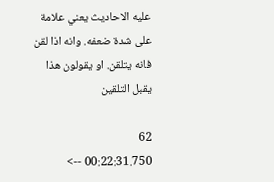عليه الاحاديث يعني علامة على شدة ضعفه. وانه اذا لقن فانه يتلقن. او يقولون هذا يقبل التلقين

62
00:22:31.750 -->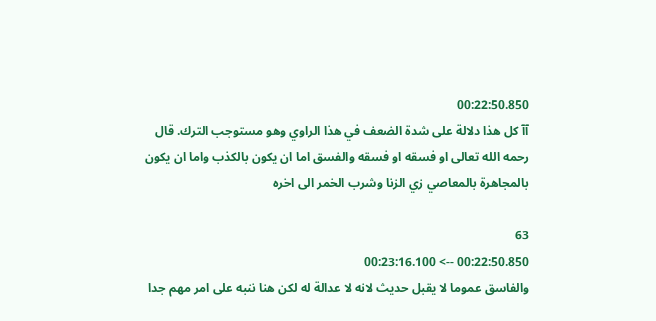00:22:50.850
آآ كل هذا دلالة على شدة الضعف في هذا الراوي وهو مستوجب الترك. قال رحمه الله تعالى او فسقه او فسقه والفسق اما ان يكون بالكذب واما ان يكون بالمجاهرة بالمعاصي زي الزنا وشرب الخمر الى اخره

63
00:22:50.850 --> 00:23:16.100
والفاسق عموما لا يقبل حديث لانه لا عدالة له لكن هنا ننبه على امر مهم جدا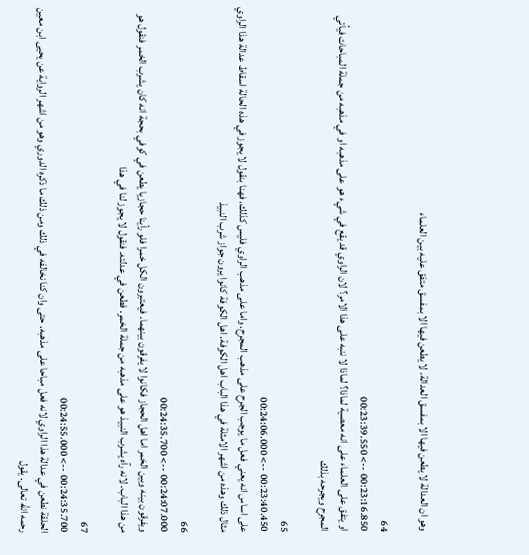وهو ان العدالة لا يطعن فيها الا بمفسق العدالة. لا يطعن فيها الا بمفسق متفق عليه بين العلماء

64
00:23:16.850 --> 00:23:39.550
او يتفق على العلماء على انه معصية لماذا؟ لماذا لا ننبه على هذا الامر؟ لان الراوي قد يقع في شيء هو على مذهبه او في مذهبه من جملة المباحات فيأتي المجرح ويجرحه بذلك

65
00:23:40.450 --> 00:24:06.000
على اساس انه يعني فعل ما يوجب الجرح على مذهب المجرح. واما على مذهب الراوي فليس كذلك. فهنا بنقول لا يجوز في هذه الحالة اسقاط عدالة هذا الراوي مثال ذلك وهذه من اشهر الامثلة في هذا الباب اهل الكوفة. اهل الكوفة كانوا يرون جواز شرب النبيذ

66
00:24:07.000 --> 00:24:35.700
ويفرقون بينه وبين الخمر اما اهل الحجاز فكانوا لا يفرقون بينهما. فيعتبرون الكل خمرا فلو رأينا حجازيا يطعن في كوفي بحجة انه كان يشرب الخمر فنقول هو من هذا الباب. لانه رآه يشرب النبيذ هو على مذهبه من جملة الخمر. فطعن في عدلته. فنقول لا يجوز لنا في هذا

67
00:24:35.700 --> 00:24:55.000
الحلقة نطعن في عدالة هذا الراوي لانه فعل مباحا على مذهبه. حتى وان كنا نخالفه في ذلك ومن ذلك ما ذكره الدوري وهو من اشهر الرواية عن يحيى ابن معين رحمه الله تعالى. يقول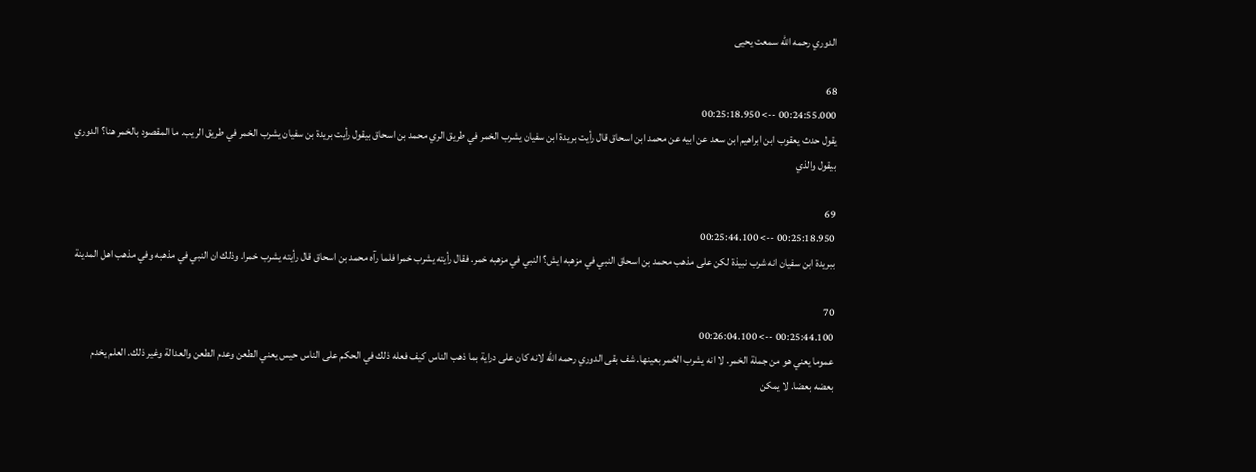الدوري رحمه الله سمعت يحيى

68
00:24:55.000 --> 00:25:18.950
يقول حدث يعقوب ابن ابراهيم ابن سعد عن ابيه عن محمد ابن اسحاق قال رأيت بريدة ابن سفيان يشرب الخمر في طريق الري محمد بن اسحاق بيقول رأيت بريدة بن سفيان يشرب الخمر في طريق الريب. ما المقصود بالخمر هنا؟ الدوري بيقول والذي

69
00:25:18.950 --> 00:25:44.100
ببريدة ابن سفيان انه شرب نبيذة لكن على مذهب محمد بن اسحاق النبي في مزهبه ايش؟ النبي في مزهبه خمر. فقال رأيته يشرب خمرا فلما رآه محمد بن اسحاق قال رأيته يشرب خمرا. وذلك ان النبي في مذهبه وفي مذهب اهل المدينة

70
00:25:44.100 --> 00:26:04.100
عموما يعني هو من جملة الخمر. لا انه يشرب الخمر بعينها. شف بقى الدوري رحمه الله لانه كان على دراية بما ذهب الناس كيف فعله ذلك في الحكم على الناس حيس يعني الطعن وعدم الطعن والعدالة وغير ذلك. العلم يخدم بعضه بعضا. لا يمكن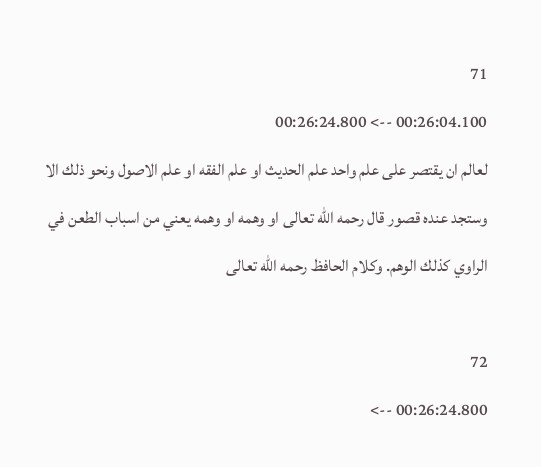71
00:26:04.100 --> 00:26:24.800
لعالم ان يقتصر على علم واحد علم الحديث او علم الفقه او علم الاصول ونحو ذلك الا وستجد عنده قصور قال رحمه الله تعالى او وهمه او وهمه يعني من اسباب الطعن في الراوي كذلك الوهم. وكلام الحافظ رحمه الله تعالى

72
00:26:24.800 -->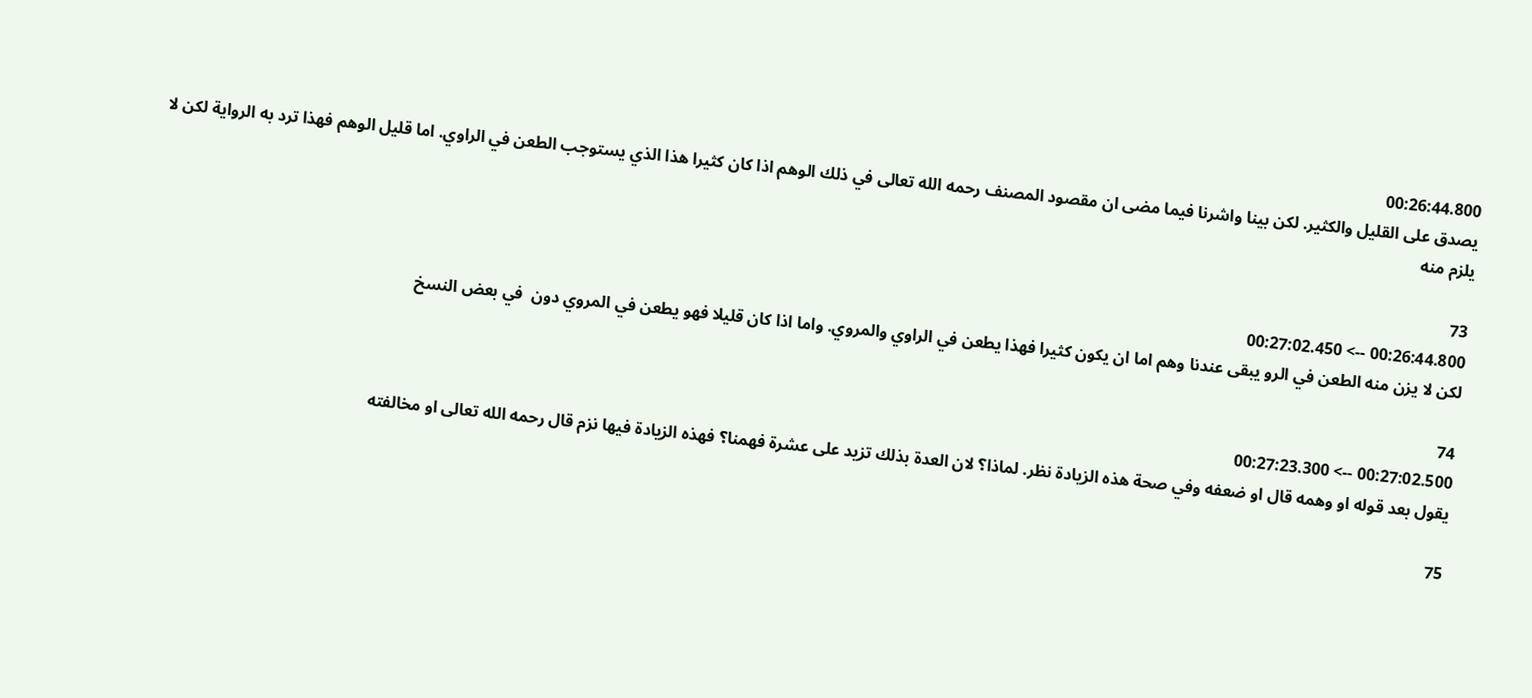00:26:44.800
يصدق على القليل والكثير. لكن بينا واشرنا فيما مضى ان مقصود المصنف رحمه الله تعالى في ذلك الوهم اذا كان كثيرا هذا الذي يستوجب الطعن في الراوي. اما قليل الوهم فهذا ترد به الرواية لكن لا يلزم منه

73
00:26:44.800 --> 00:27:02.450
لكن لا يزن منه الطعن في الرو يبقى عندنا وهم اما ان يكون كثيرا فهذا يطعن في الراوي والمروي. واما اذا كان قليلا فهو يطعن في المروي دون  في بعض النسخ

74
00:27:02.500 --> 00:27:23.300
يقول بعد قوله او وهمه قال او ضعفه وفي صحة هذه الزيادة نظر. لماذا؟ لان العدة بذلك تزيد على عشرة فهمنا؟ فهذه الزيادة فيها نزم قال رحمه الله تعالى او مخالفته

75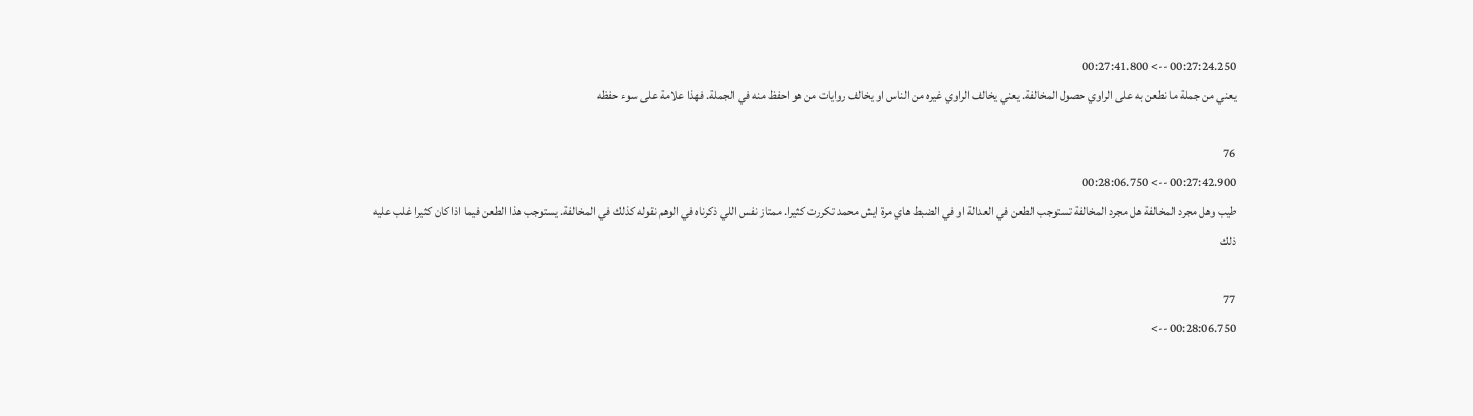00:27:24.250 --> 00:27:41.800
يعني من جملة ما نطعن به على الراوي حصول المخالفة. يعني يخالف الراوي غيره من الناس او يخالف روايات من هو احفظ منه في الجملة. فهذا علامة على سوء حفظه

76
00:27:42.900 --> 00:28:06.750
طيب وهل مجرد المخالفة هل مجرد المخالفة تستوجب الطعن في العدالة او في الضبط هاي مرة ايش محمد تكررت كثيرا. ممتاز نفس اللي ذكرناه في الوهم نقوله كذلك في المخالفة. يستوجب هذا الطعن فيما اذا كان كثيرا غلب عليه ذلك

77
00:28:06.750 -->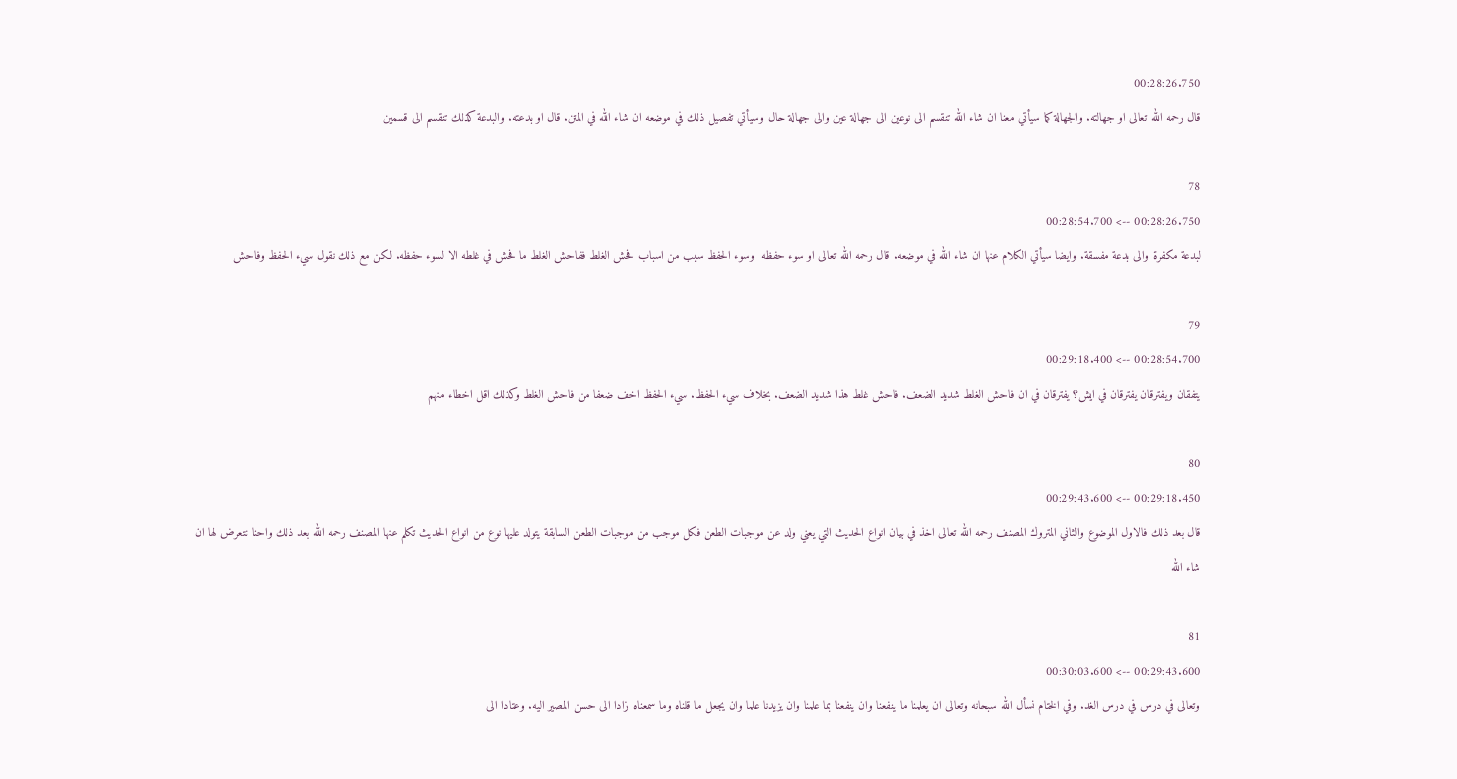00:28:26.750
قال رحمه الله تعالى او جهالته. والجهالة كما سيأتي معنا ان شاء الله تنقسم الى نوعين الى جهالة عين والى جهالة حال وسيأتي تفصيل ذلك في موضعه ان شاء الله في المتن. قال او بدعته. والبدعة كذلك تنقسم الى قسمين

78
00:28:26.750 --> 00:28:54.700
لبدعة مكفرة والى بدعة مفسقة. وايضا سيأتي الكلام عنها ان شاء الله في موضعه. قال رحمه الله تعالى او سوء حفظه  وسوء الحفظ سبب من اسباب فحش الغلط ففاحش الغلط ما فحش في غلطه الا لسوء حفظه. لكن مع ذلك نقول سيء الحفظ وفاحش

79
00:28:54.700 --> 00:29:18.400
يتفقان ويفترقان يفترقان في ايش؟ يفترقان في ان فاحش الغلط شديد الضعف. فاحش غلط هذا شديد الضعف. بخلاف سيء الحفظ. سيء الحفظ اخف ضعفا من فاحش الغلط وكذلك اقل اخطاء منهم

80
00:29:18.450 --> 00:29:43.600
قال بعد ذلك فالاول الموضوع والثاني المتروك المصنف رحمه الله تعالى اخذ في بيان انواع الحديث التي يعني ولد عن موجبات الطعن فكل موجب من موجبات الطعن السابقة يتولد عليها نوع من انواع الحديث تكلم عنها المصنف رحمه الله بعد ذلك واحنا نتعرض لها ان شاء الله

81
00:29:43.600 --> 00:30:03.600
وتعالى في درس في درس الغد. وفي الختام نسأل الله سبحانه وتعالى ان يعلمنا ما ينفعنا وان ينفعنا بما علمنا وان يزيدنا علما وان يجعل ما قلناه وما سمعناه زادا الى حسن المصير اليه. وعتادا الى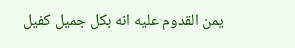يمن القدوم عليه انه بكل جميل كفيل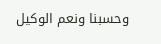وحسبنا ونعم الوكيل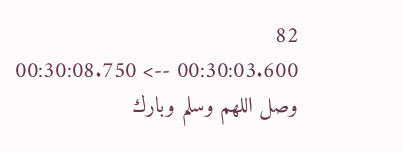82
00:30:03.600 --> 00:30:08.750
وصل اللهم وسلم وبارك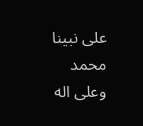على نبينا محمد وعلى اله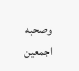وصحبه اجمعين